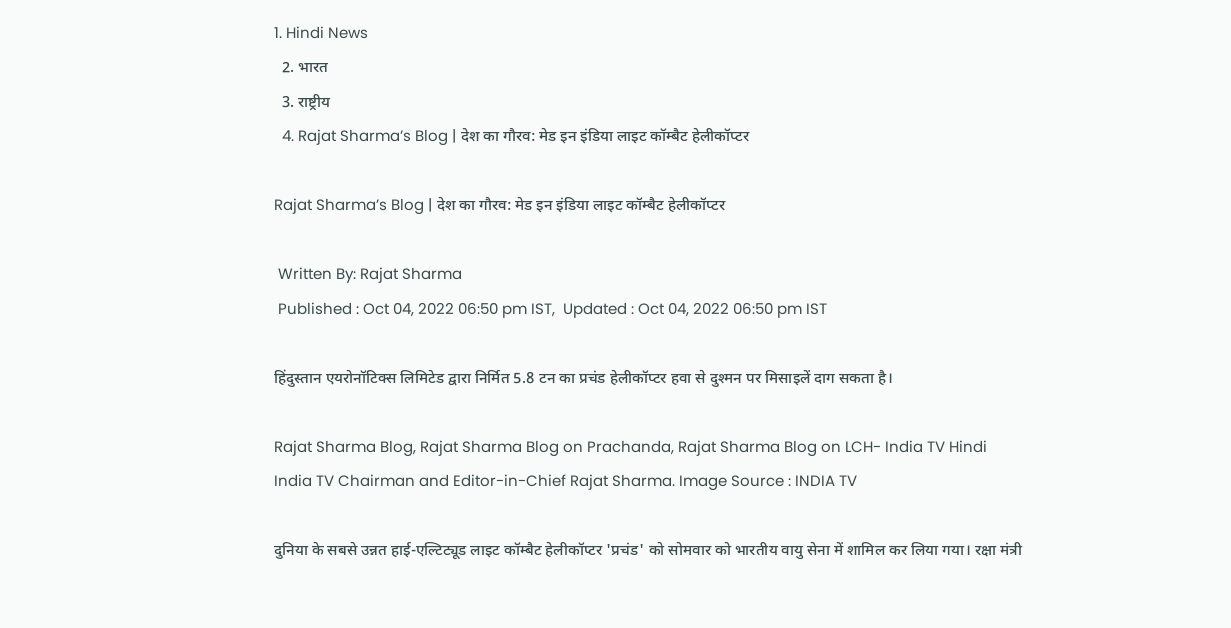1. Hindi News
  2. भारत
  3. राष्ट्रीय
  4. Rajat Sharma’s Blog | देश का गौरव: मेड इन इंडिया लाइट कॉम्बैट हेलीकॉप्टर

Rajat Sharma’s Blog | देश का गौरव: मेड इन इंडिया लाइट कॉम्बैट हेलीकॉप्टर

 Written By: Rajat Sharma
 Published : Oct 04, 2022 06:50 pm IST,  Updated : Oct 04, 2022 06:50 pm IST

हिंदुस्तान एयरोनॉटिक्स लिमिटेड द्वारा निर्मित 5.8 टन का प्रचंड हेलीकॉप्टर हवा से दुश्मन पर मिसाइलें दाग सकता है।

Rajat Sharma Blog, Rajat Sharma Blog on Prachanda, Rajat Sharma Blog on LCH- India TV Hindi
India TV Chairman and Editor-in-Chief Rajat Sharma. Image Source : INDIA TV

दुनिया के सबसे उन्नत हाई-एल्टिट्यूड लाइट कॉम्बैट हेलीकॉप्टर 'प्रचंड' को सोमवार को भारतीय वायु सेना में शामिल कर लिया गया। रक्षा मंत्री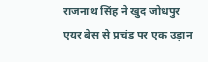राजनाथ सिंह ने खुद जोधपुर एयर बेस से प्रचंड पर एक उड़ान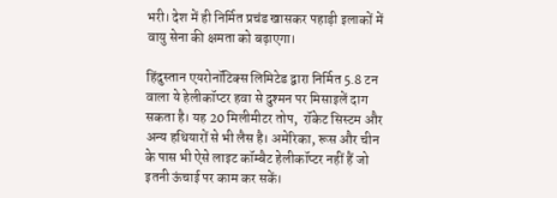भरी। देश में ही निर्मित प्रचंड खासकर पहाड़ी इलाकों में वायु सेना की क्षमता को बढ़ाएगा।

हिंदुस्तान एयरोनॉटिक्स लिमिटेड द्वारा निर्मित 5.8 टन वाला ये हेलीकॉप्टर हवा से दुश्मन पर मिसाइलें दाग सकता है। यह 20 मिलीमीटर तोप,  रॉकेट सिस्टम और अन्य हथियारों से भी लैस है। अमेरिका, रूस और चीन के पास भी ऐसे लाइट कॉम्बैट हेलीकॉप्टर नहीं हैं जो इतनी ऊंचाई पर काम कर सकें।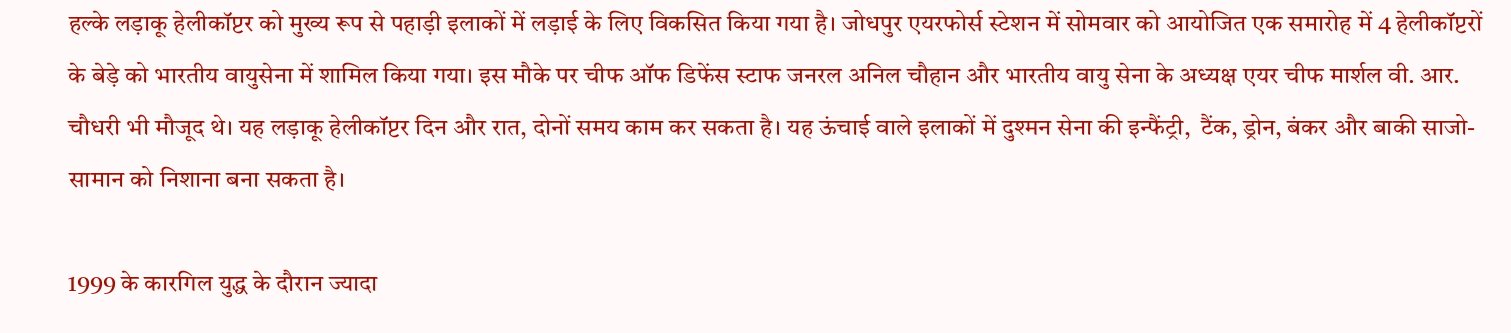हल्के लड़ाकू हेलीकॉप्टर को मुख्य रूप से पहाड़ी इलाकों में लड़ाई के लिए विकसित किया गया है। जोधपुर एयरफोर्स स्टेशन में सोमवार को आयोजित एक समारोह में 4 हेलीकॉप्टरों के बेड़े को भारतीय वायुसेना में शामिल किया गया। इस मौके पर चीफ ऑफ डिफेंस स्टाफ जनरल अनिल चौहान और भारतीय वायु सेना के अध्यक्ष एयर चीफ मार्शल वी. आर. चौधरी भी मौजूद थे। यह लड़ाकू हेलीकॉप्टर दिन और रात, दोनों समय काम कर सकता है। यह ऊंचाई वाले इलाकों में दुश्मन सेना की इन्फैंट्री,  टैंक, ड्रोन, बंकर और बाकी साजो-सामान को निशाना बना सकता है।

1999 के कारगिल युद्ध के दौरान ज्यादा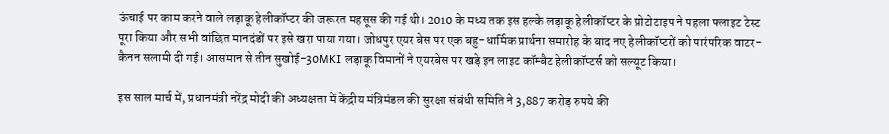ऊंचाई पर काम करने वाले लड़ाकू हेलीकॉप्टर की जरूरत महसूस की गई थी। 2010 के मध्य तक इस हल्के लड़ाकू हेलीकॉप्टर के प्रोटोटाइप ने पहला फ्लाइट टेस्ट पूरा किया और सभी वांछित मानदंडों पर इसे खरा पाया गया। जोधपुर एयर बेस पर एक बहु-धार्मिक प्रार्थना समारोह के बाद नए हेलीकॉप्टरों को पारंपरिक वाटर-कैनन सलामी दी गई। आसमान से तीन सुखोई-30MKI लड़ाकू विमानों ने एयरबेस पर खड़े इन लाइट कॉम्बैट हेलीकॉप्टर्स को सल्यूट किया।

इस साल मार्च में, प्रधानमंत्री नरेंद्र मोदी की अध्यक्षता में केंद्रीय मंत्रिमंडल की सुरक्षा संबंधी समिति ने 3,887 करोड़ रुपये की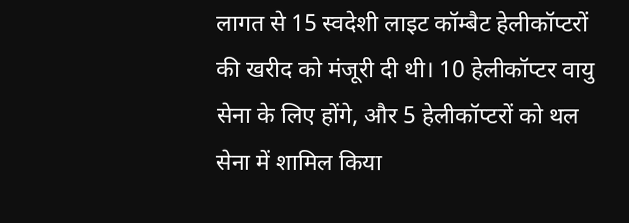लागत से 15 स्वदेशी लाइट कॉम्बैट हेलीकॉप्टरों की खरीद को मंजूरी दी थी। 10 हेलीकॉप्टर वायु सेना के लिए होंगे, और 5 हेलीकॉप्टरों को थल सेना में शामिल किया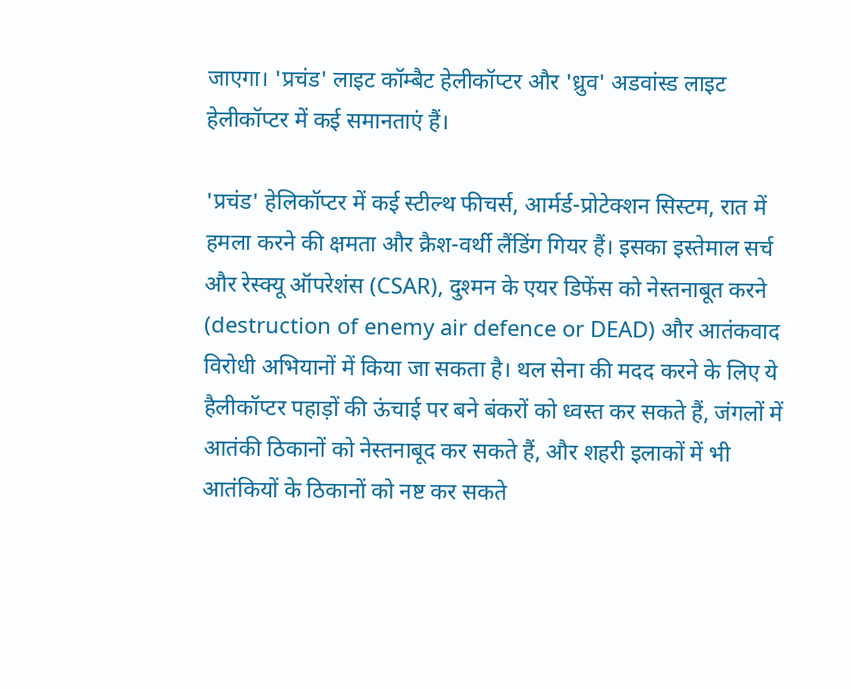जाएगा। 'प्रचंड' लाइट कॉम्बैट हेलीकॉप्टर और 'ध्रुव' अडवांस्ड लाइट हेलीकॉप्टर में कई समानताएं हैं।

'प्रचंड' हेलिकॉप्टर में कई स्टील्थ फीचर्स, आर्मर्ड-प्रोटेक्शन सिस्टम, रात में हमला करने की क्षमता और क्रैश-वर्थी लैंडिंग गियर हैं। इसका इस्तेमाल सर्च और रेस्क्यू ऑपरेशंस (CSAR), दुश्मन के एयर डिफेंस को नेस्तनाबूत करने (destruction of enemy air defence or DEAD) और आतंकवाद विरोधी अभियानों में किया जा सकता है। थल सेना की मदद करने के लिए ये हैलीकॉप्टर पहाड़ों की ऊंचाई पर बने बंकरों को ध्वस्त कर सकते हैं, जंगलों में आतंकी ठिकानों को नेस्तनाबूद कर सकते हैं, और शहरी इलाकों में भी आतंकियों के ठिकानों को नष्ट कर सकते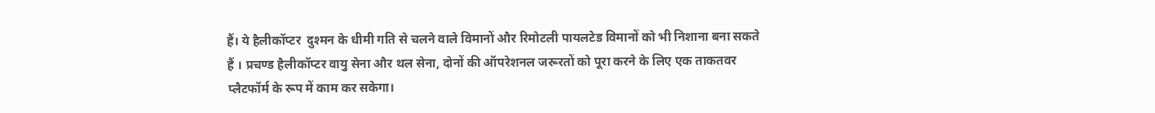हैं। ये हैलीकॉप्टर  दुश्मन के धीमी गति से चलने वाले विमानों और रिमोटली पायलटेड विमानों को भी निशाना बना सकते हैं । प्रचण्ड हैलीकॉप्टर वायु सेना और थल सेना, दोनों की ऑपरेशनल जरूरतों को पूरा करने के लिए एक ताकतवर प्लैटफॉर्म के रूप में काम कर सकेगा।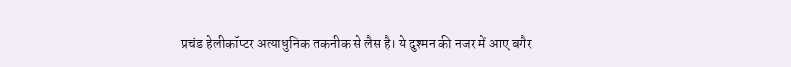प्रचंड हेलीकॉप्टर अत्याधुनिक तकनीक से लैस है। ये दुश्मन की नजर में आए बगैर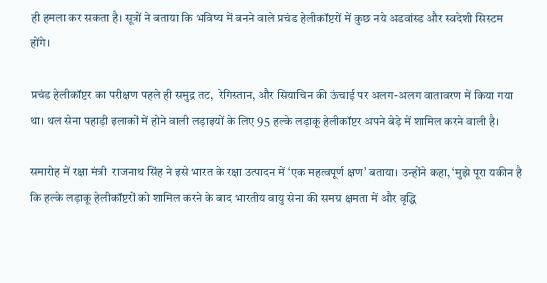ही हमला कर सकता है। सूत्रों ने बताया कि भविष्य में बनने वाले प्रचंड हेलीकॉप्टरों में कुछ नये अडवांस्ड और स्वदेशी सिस्टम होंगे।

प्रचंड हेलीकॉप्टर का परीक्षण पहले ही समुद्र तट,  रेगिस्तान, और सियाचिन की ऊंचाई पर अलग-अलग वातावरण में किया गया था। थल सेना पहाड़ी इलाकों में होने वाली लड़ाइयों के लिए 95 हल्के लड़ाकू हेलीकॉप्टर अपने बेड़े में शामिल करने वाली है।

समारोह में रक्षा मंत्री  राजनाथ सिंह ने इसे भारत के रक्षा उत्पादन में ‘एक महत्वपूर्ण क्षण’ बताया। उन्होंने कहा, ‘मुझे पूरा यकीन है कि हल्के लड़ाकू हेलीकॉप्टरों को शामिल करने के बाद भारतीय वायु सेना की समग्र क्षमता में और वृद्धि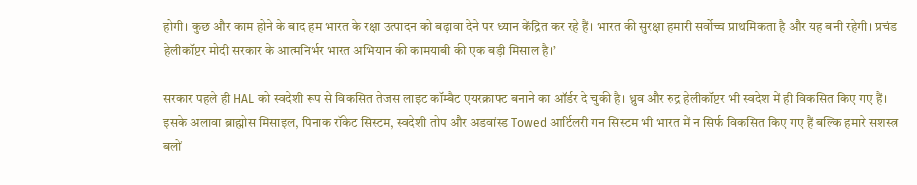होगी। कुछ और काम होने के बाद हम भारत के रक्षा उत्पादन को बढ़ावा देने पर ध्यान केंद्रित कर रहे हैं। भारत की सुरक्षा हमारी सर्वोच्च प्राथमिकता है और यह बनी रहेगी। प्रचंड हेलीकॉप्टर मोदी सरकार के आत्मनिर्भर भारत अभियान की कामयाबी की एक बड़ी मिसाल है।’

सरकार पहले ही HAL को स्वदेशी रूप से विकसित तेजस लाइट कॉम्बैट एयरक्राफ्ट बनाने का ऑर्डर दे चुकी है। ध्रुव और रुद्र हेलीकॉप्टर भी स्वदेश में ही विकसित किए गए हैं। इसके अलावा ब्राह्मोस मिसाइल, पिनाक रॉकेट सिस्टम, स्वदेशी तोप और अडवांस्ड Towed आर्टिलरी गन सिस्टम भी भारत में न सिर्फ विकसित किए गए हैं बल्कि हमारे सशस्त्र बलों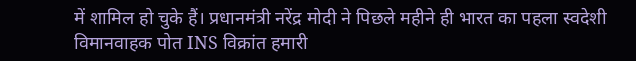में शामिल हो चुके हैं। प्रधानमंत्री नरेंद्र मोदी ने पिछले महीने ही भारत का पहला स्वदेशी विमानवाहक पोत INS विक्रांत हमारी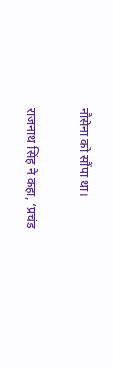नौसेना को सौंपा था।

राजनाथ सिंह ने कहा, ‘प्रचंड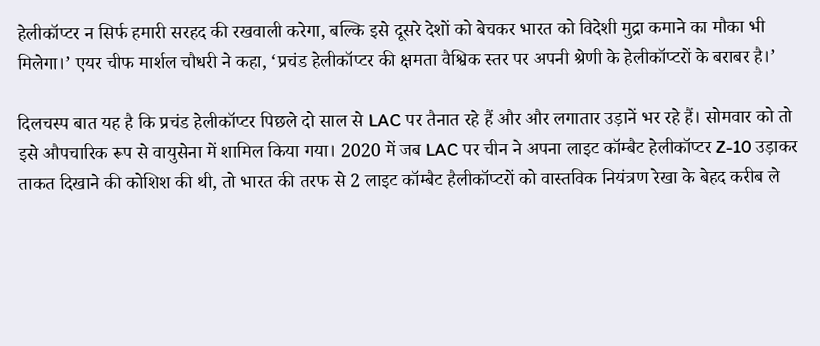हेलीकॉप्टर न सिर्फ हमारी सरहद की रखवाली करेगा, बल्कि इसे दूसरे देशों को बेचकर भारत को विदेशी मुद्रा कमाने का मौका भी मिलेगा।’ एयर चीफ मार्शल चौधरी ने कहा, ‘प्रचंड हेलीकॉप्टर की क्षमता वैश्विक स्तर पर अपनी श्रेणी के हेलीकॉप्टरों के बराबर है।’

दिलचस्प बात यह है कि प्रचंड हेलीकॉप्टर पिछले दो साल से LAC पर तैनात रहे हैं और और लगातार उड़ानें भर रहे हैं। सोमवार को तो इसे औपचारिक रूप से वायुसेना में शामिल किया गया। 2020 में जब LAC पर चीन ने अपना लाइट कॉम्बैट हेलीकॉप्टर Z-10 उड़ाकर ताकत दिखाने की कोशिश की थी, तो भारत की तरफ से 2 लाइट कॉम्बैट हैलीकॉप्टरों को वास्तविक नियंत्रण रेखा के बेहद करीब ले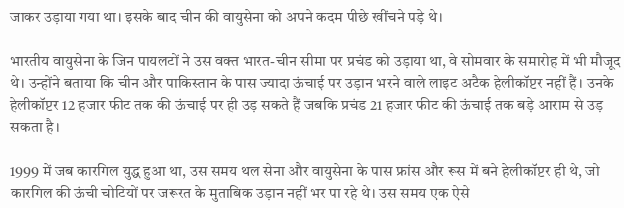जाकर उड़ाया गया था। इसके बाद चीन की वायुसेना को अपने कदम पीछे खींचने पड़े थे।

भारतीय वायुसेना के जिन पायलटों ने उस वक्त भारत-चीन सीमा पर प्रचंड को उड़ाया था, वे सोमवार के समारोह में भी मौजूद थे। उन्होंने बताया कि चीन और पाकिस्तान के पास ज्यादा ऊंचाई पर उड़ान भरने वाले लाइट अटैक हेलीकॉप्टर नहीं हैं। उनके हेलीकॉप्टर 12 हजार फीट तक की ऊंचाई पर ही उड़ सकते हैं जबकि प्रचंड 21 हजार फीट की ऊंचाई तक बड़े आराम से उड़ सकता है।

1999 में जब कारगिल युद्ध हुआ था, उस समय थल सेना और वायुसेना के पास फ्रांस और रूस में बने हेलीकॉप्टर ही थे, जो कारगिल की ऊंची चोटियों पर जरूरत के मुताबिक उड़ान नहीं भर पा रहे थे। उस समय एक ऐसे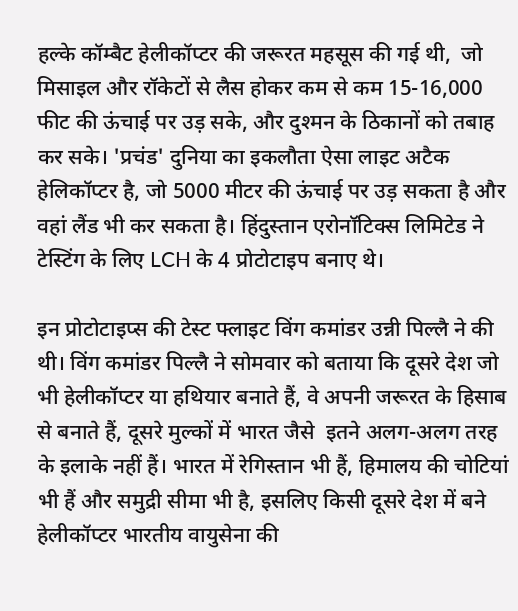हल्के कॉम्बैट हेलीकॉप्टर की जरूरत महसूस की गई थी,  जो मिसाइल और रॉकेटों से लैस होकर कम से कम 15-16,000 फीट की ऊंचाई पर उड़ सके, और दुश्मन के ठिकानों को तबाह कर सके। 'प्रचंड' दुनिया का इकलौता ऐसा लाइट अटैक हेलिकॉप्टर है, जो 5000 मीटर की ऊंचाई पर उड़ सकता है और वहां लैंड भी कर सकता है। हिंदुस्तान एरोनॉटिक्स लिमिटेड ने टेस्टिंग के लिए LCH के 4 प्रोटोटाइप बनाए थे।

इन प्रोटोटाइप्स की टेस्ट फ्लाइट विंग कमांडर उन्नी पिल्लै ने की थी। विंग कमांडर पिल्लै ने सोमवार को बताया कि दूसरे देश जो भी हेलीकॉप्टर या हथियार बनाते हैं, वे अपनी जरूरत के हिसाब से बनाते हैं, दूसरे मुल्कों में भारत जैसे  इतने अलग-अलग तरह के इलाके नहीं हैं। भारत में रेगिस्तान भी हैं, हिमालय की चोटियां भी हैं और समुद्री सीमा भी है, इसलिए किसी दूसरे देश में बने हेलीकॉप्टर भारतीय वायुसेना की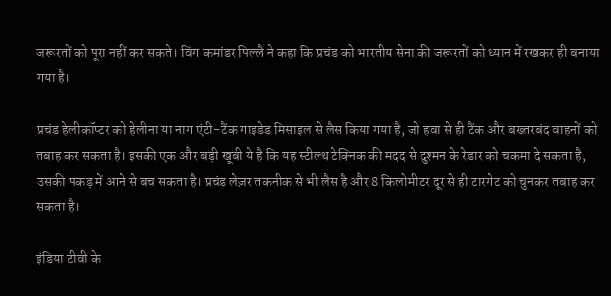जरूरतों को पूरा नहीं कर सकते। विंग कमांडर पिल्लै ने कहा कि प्रचंड को भारतीय सेना की जरूरतों को ध्यान में रखकर ही बनाया गया है।

प्रचंड हेलीकॉप्टर को हेलीना या नाग एंटी-टैंक गाइडेड मिसाइल से लैस किया गया है, जो हवा से ही टैंक और बख्तरबंद वाहनों को तबाह कर सकता है। इसकी एक और बड़ी खूबी ये है कि यह स्टील्थ टेक्निक की मदद से दुश्मन के रेडार को चकमा दे सकता है, उसकी पकड़ में आने से बच सकता है। प्रचंड लेज़र तकनीक से भी लैस है और 8 किलोमीटर दूर से ही टारगेट को चुनकर तबाह कर सकता है।

इंडिया टीवी के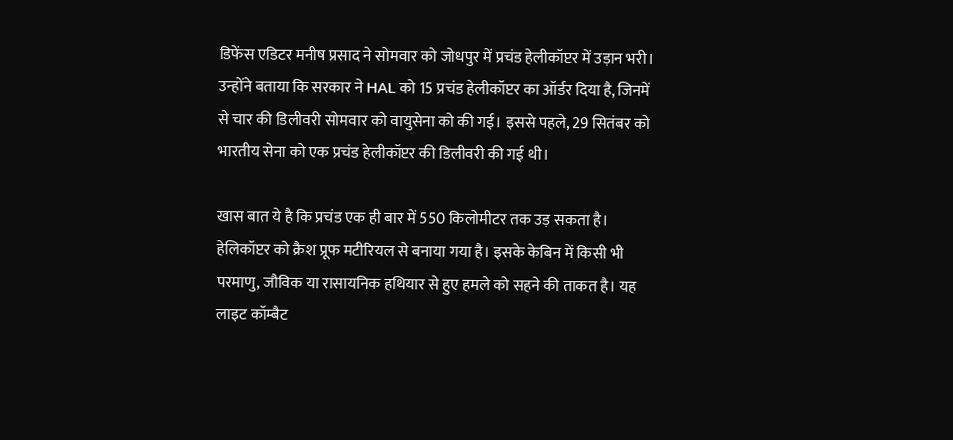डिफेंस एडिटर मनीष प्रसाद ने सोमवार को जोधपुर में प्रचंड हेलीकॉप्टर में उड़ान भरी। उन्होंने बताया कि सरकार ने HAL को 15 प्रचंड हेलीकॉप्टर का ऑर्डर दिया है, जिनमें से चार की डिलीवरी सोमवार को वायुसेना को की गई। इससे पहले, 29 सितंबर को भारतीय सेना को एक प्रचंड हेलीकॉप्टर की डिलीवरी की गई थी।

खास बात ये है कि प्रचंड एक ही बार में 550 किलोमीटर तक उड़ सकता है। हेलिकॉप्टर को क्रैश प्रूफ मटीरियल से बनाया गया है। इसके केबिन में किसी भी परमाणु, जौविक या रासायनिक हथियार से हुए हमले को सहने की ताकत है। यह लाइट कॉम्बैट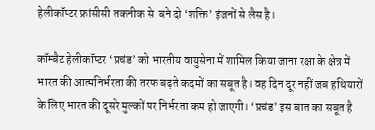हेलीकॉप्टर फ्रांसीसी तकनीक से  बने दो ‘शक्ति’ इंजनों से लैस है।

कॉम्बैट हेलीकॉप्टर ‘प्रचंड’ को भारतीय वायुसेना में शामिल किया जाना रक्षा के क्षेत्र में भारत की आत्मनिर्भरता की तरफ बढ़ते कदमों का सबूत है। वह दिन दूर नहीं जब हथियारों के लिए भारत की दूसरे मुल्कों पर निर्भरता कम हो जाएगी। ‘प्रचंड’ इस बात का सबूत है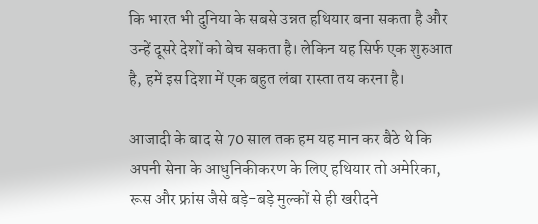कि भारत भी दुनिया के सबसे उन्नत हथियार बना सकता है और उन्हें दूसरे देशों को बेच सकता है। लेकिन यह सिर्फ एक शुरुआत है, हमें इस दिशा में एक बहुत लंबा रास्ता तय करना है।

आजादी के बाद से 70 साल तक हम यह मान कर बैठे थे कि अपनी सेना के आधुनिकीकरण के लिए हथियार तो अमेरिका, रूस और फ्रांस जैसे बड़े-बड़े मुल्कों से ही खरीदने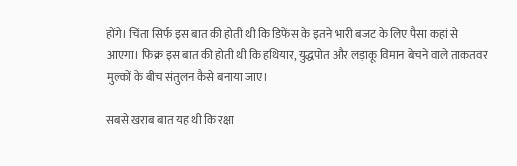होंगे। चिंता सिर्फ इस बात की होती थी कि डिफेंस के इतने भारी बजट के लिए पैसा कहां से आएगा। फिक्र इस बात की होती थी कि हथियार, युद्धपोत और लड़ाकू विमान बेचने वाले ताकतवर मुल्कों के बीच संतुलन कैसे बनाया जाए।

सबसे खराब बात यह थी कि रक्षा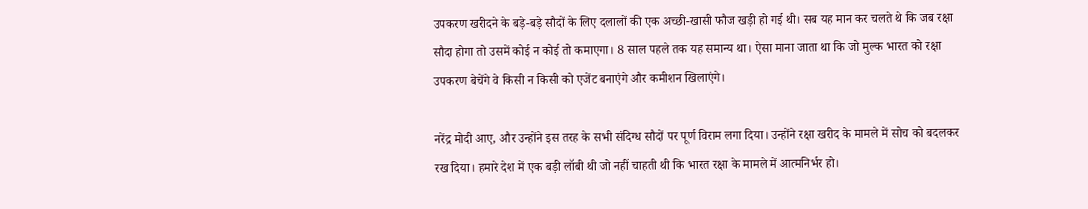उपकरण खरीदने के बड़े-बड़े सौदों के लिए दलालों की एक अच्छी-खासी फौज खड़ी हो गई थी। सब यह मान कर चलते थे कि जब रक्षा सौदा होगा तो उसमें कोई न कोई तो कमाएगा। 8 साल पहले तक यह समान्य था। ऐसा माना जाता था कि जो मुल्क भारत को रक्षा उपकरण बेचेंगे वे किसी न किसी को एजेंट बनाएंगे और कमीशन खिलाएंगे।

नरेंद्र मोदी आए, और उन्होंने इस तरह के सभी संदिग्ध सौदों पर पूर्ण विराम लगा दिया। उन्होंने रक्षा खरीद के मामले में सोच को बदलकर रख दिया। हमारे देश में एक बड़ी लॉबी थी जो नहीं चाहती थी कि भारत रक्षा के मामले में आत्मनिर्भर हो।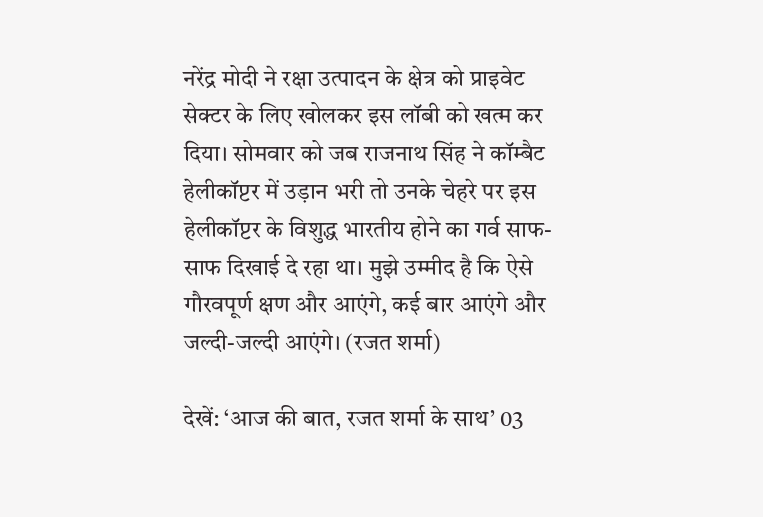नरेंद्र मोदी ने रक्षा उत्पादन के क्षेत्र को प्राइवेट सेक्टर के लिए खोलकर इस लॉबी को खत्म कर दिया। सोमवार को जब राजनाथ सिंह ने कॉम्बैट हेलीकॉप्टर में उड़ान भरी तो उनके चेहरे पर इस हेलीकॉप्टर के विशुद्ध भारतीय होने का गर्व साफ-साफ दिखाई दे रहा था। मुझे उम्मीद है कि ऐसे गौरवपूर्ण क्षण और आएंगे, कई बार आएंगे और जल्दी-जल्दी आएंगे। (रजत शर्मा)

देखें: ‘आज की बात, रजत शर्मा के साथ’ 03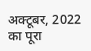अक्टूबर, 2022 का पूरा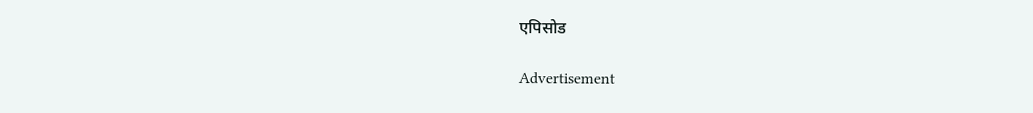एपिसोड

Advertisement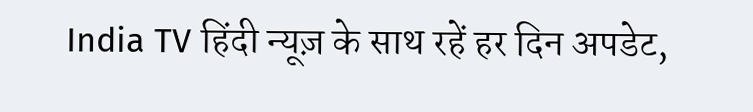India TV हिंदी न्यूज़ के साथ रहें हर दिन अपडेट,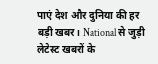पाएं देश और दुनिया की हर बड़ी खबर। National से जुड़ी लेटेस्ट खबरों के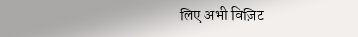लिए अभी विज़िट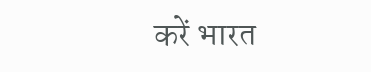करें भारत